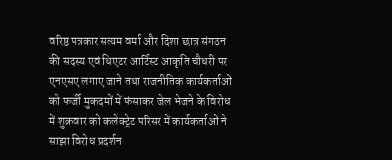वरिष्ठ पत्रकार सत्यम वर्मा और दिशा छात्र संगठन की सदस्य एवं थिएटर आर्टिस्ट आकृति चौधरी पर एनएसए लगाए जाने तथा राजनीतिक कार्यकर्ताओं को फर्जी मुकदमों में फंसाकर जेल भेजने के विरोध में शुक्रवार को कलेक्ट्रेट परिसर में कार्यकर्ताओं ने साझा विरोध प्रदर्शन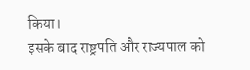किया।
इसके बाद राष्ट्रपति और राज्यपाल को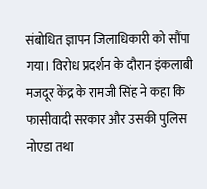संबोधित ज्ञापन जिलाधिकारी को सौंपा गया। विरोध प्रदर्शन के दौरान इंकलाबी मजदूर केंद्र के रामजी सिंह ने कहा कि फासीवादी सरकार और उसकी पुलिस नोएडा तथा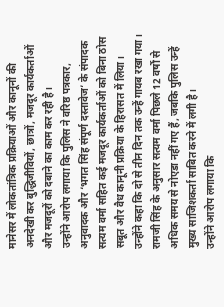मानेसर में लोकतांत्रिक प्रक्रियाओं और कानूनों की अनदेखी कर बुद्धिजीवियों, छात्रों, मजदूर कार्यकर्ताओं और मजदूरों को दबाने का काम कर रही है।
उन्होंने आरोप लगाया कि पुलिस ने वरिष्ठ पत्रकार, अनुवादक और ‘भगत सिंह संपूर्ण दस्तावेज’ के संपादक सत्यम वर्मा सहित कई मजदूर कार्यकर्ताओं को बिना ठोस सबूत और वैध कानूनी प्रक्रिया के हिरासत में लिया।
उन्होंने कहा कि दो से तीन दिन तक उन्हें गायब रखा गया। रामजी सिंह के अनुसार सत्यम वर्मा पिछले 12 वर्षों से अधिक समय से नोएडा नहीं गए हैं, जबकि पुलिस उन्हें मुख्य साजिशकर्ता साबित करने में लगी है।
उन्होंने आरोप लगाया कि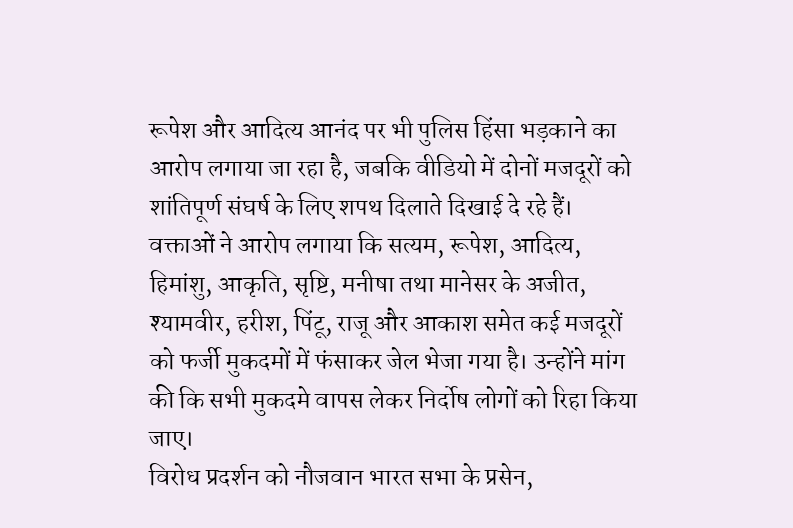रूपेश और आदित्य आनंद पर भी पुलिस हिंसा भड़काने का आरोप लगाया जा रहा है, जबकि वीडियो में दोनों मजदूरों को शांतिपूर्ण संघर्ष के लिए शपथ दिलाते दिखाई दे रहे हैं।
वक्ताओं ने आरोप लगाया कि सत्यम, रूपेश, आदित्य, हिमांशु, आकृति, सृष्टि, मनीषा तथा मानेसर के अजीत, श्यामवीर, हरीश, पिंटू, राजू और आकाश समेत कई मजदूरों को फर्जी मुकदमों में फंसाकर जेल भेजा गया है। उन्होंने मांग की कि सभी मुकदमे वापस लेकर निर्दोष लोगों को रिहा किया जाए।
विरोध प्रदर्शन को नौजवान भारत सभा के प्रसेन,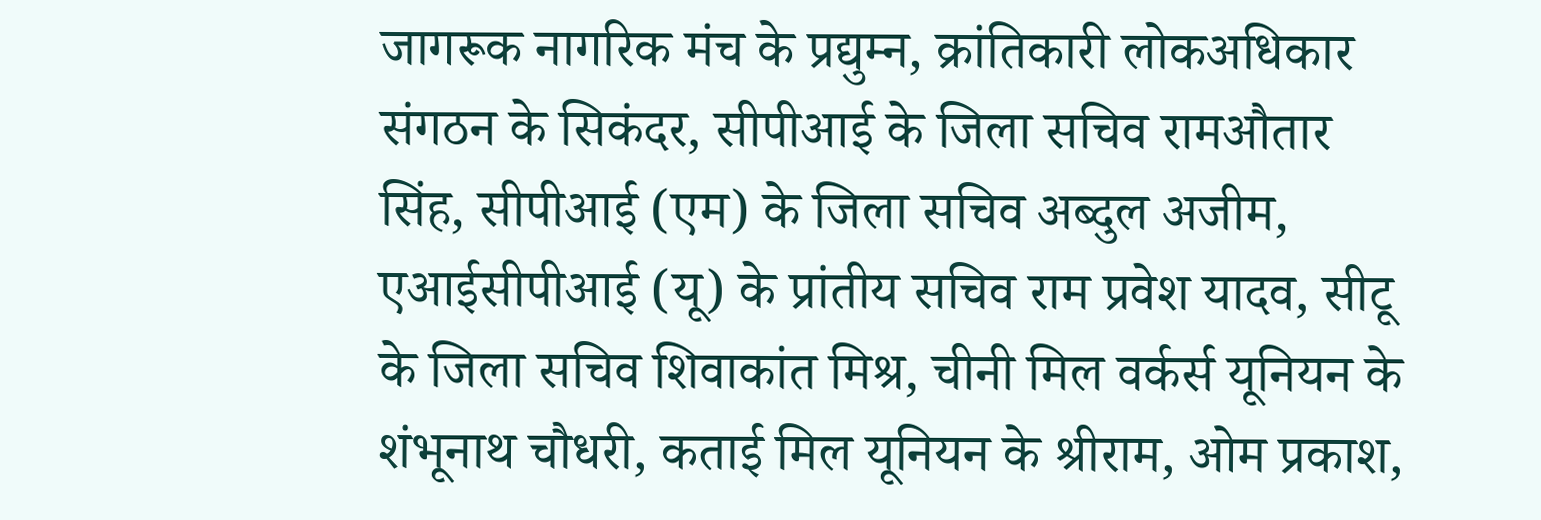जागरूक नागरिक मंच के प्रद्युम्न, क्रांतिकारी लोकअधिकार संगठन के सिकंदर, सीपीआई के जिला सचिव रामऔतार सिंह, सीपीआई (एम) के जिला सचिव अब्दुल अजीम, एआईसीपीआई (यू) के प्रांतीय सचिव राम प्रवेश यादव, सीटू के जिला सचिव शिवाकांत मिश्र, चीनी मिल वर्कर्स यूनियन के शंभूनाथ चौधरी, कताई मिल यूनियन के श्रीराम, ओम प्रकाश,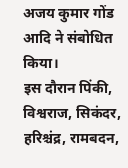अजय कुमार गोंड आदि ने संबोधित किया।
इस दौरान पिंकी, विश्वराज, सिकंदर, हरिश्चंद्र, रामबदन,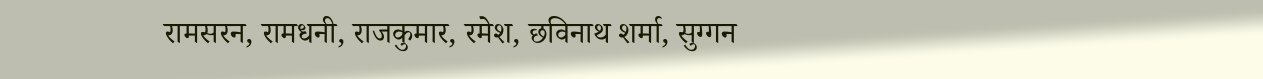रामसरन, रामधनी, राजकुमार, रमेश, छविनाथ शर्मा, सुग्गन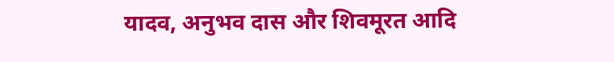यादव, अनुभव दास और शिवमूरत आदि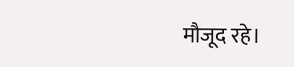मौजूद रहे।